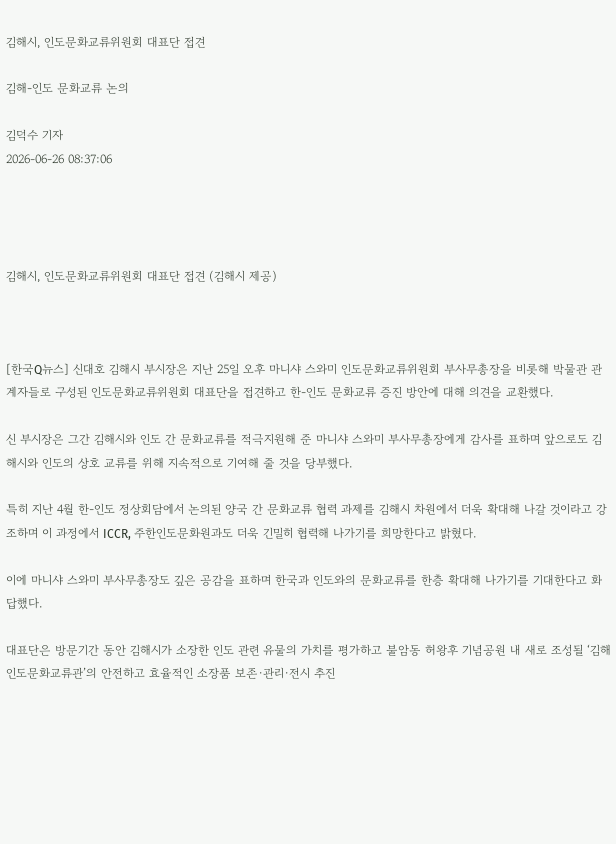김해시, 인도문화교류위원회 대표단 접견

김해-인도 문화교류 논의

김덕수 기자
2026-06-26 08:37:06




김해시, 인도문화교류위원회 대표단 접견 (김해시 제공)



[한국Q뉴스] 신대호 김해시 부시장은 지난 25일 오후 마니샤 스와미 인도문화교류위원회 부사무총장을 비롯해 박물관 관계자들로 구성된 인도문화교류위원회 대표단을 접견하고 한-인도 문화교류 증진 방안에 대해 의견을 교환했다.

신 부시장은 그간 김해시와 인도 간 문화교류를 적극지원해 준 마니샤 스와미 부사무총장에게 감사를 표하며 앞으로도 김해시와 인도의 상호 교류를 위해 지속적으로 기여해 줄 것을 당부했다.

특히 지난 4월 한-인도 정상회담에서 논의된 양국 간 문화교류 협력 과제를 김해시 차원에서 더욱 확대해 나갈 것이라고 강조하며 이 과정에서 ICCR, 주한인도문화원과도 더욱 긴밀히 협력해 나가기를 희망한다고 밝혔다.

이에 마니샤 스와미 부사무총장도 깊은 공감을 표하며 한국과 인도와의 문화교류를 한층 확대해 나가기를 기대한다고 화답했다.

대표단은 방문기간 동안 김해시가 소장한 인도 관련 유물의 가치를 평가하고 불암동 허왕후 기념공원 내 새로 조성될 ‘김해인도문화교류관’의 안전하고 효율적인 소장품 보존·관리·전시 추진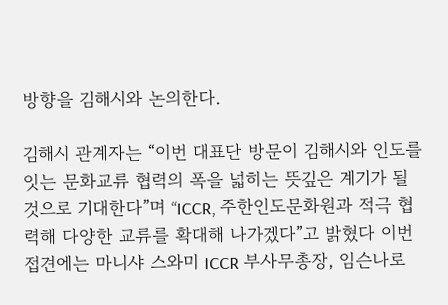방향을 김해시와 논의한다.

김해시 관계자는 “이번 대표단 방문이 김해시와 인도를 잇는 문화교류 협력의 폭을 넓히는 뜻깊은 계기가 될 것으로 기대한다”며 “ICCR, 주한인도문화원과 적극 협력해 다양한 교류를 확대해 나가겠다”고 밝혔다 이번 접견에는 마니샤 스와미 ICCR 부사무총장, 임슨나로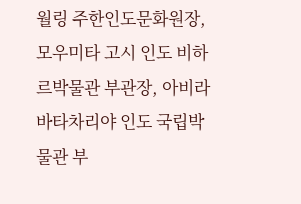월링 주한인도문화원장, 모우미타 고시 인도 비하르박물관 부관장, 아비라 바타차리야 인도 국립박물관 부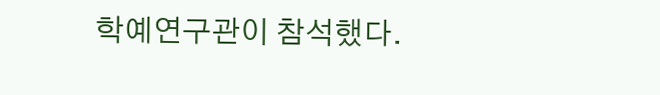학예연구관이 참석했다.